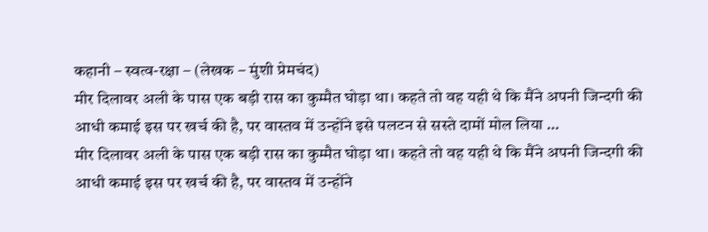कहानी – स्वत्व-रक्षा – (लेखक – मुंशी प्रेमचंद)
मीर दिलावर अली के पास एक बड़ी रास का कुम्मैत घोड़ा था। कहते तो वह यही थे कि मैंने अपनी जिन्दगी की आधी कमाई इस पर खर्च की है, पर वास्तव में उन्होंने इसे पलटन से सस्ते दामों मोल लिया …
मीर दिलावर अली के पास एक बड़ी रास का कुम्मैत घोड़ा था। कहते तो वह यही थे कि मैंने अपनी जिन्दगी की आधी कमाई इस पर खर्च की है, पर वास्तव में उन्होंने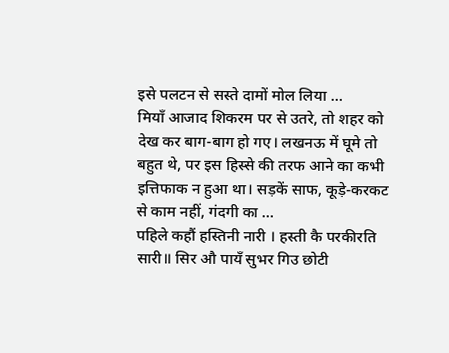इसे पलटन से सस्ते दामों मोल लिया …
मियाँ आजाद शिकरम पर से उतरे, तो शहर को देख कर बाग-बाग हो गए। लखनऊ में घूमे तो बहुत थे, पर इस हिस्से की तरफ आने का कभी इत्तिफाक न हुआ था। सड़कें साफ, कूड़े-करकट से काम नहीं, गंदगी का …
पहिले कहौं हस्तिनी नारी । हस्ती कै परकीरति सारी॥ सिर औ पायँ सुभर गिउ छोटी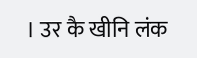। उर कै खीनि लंक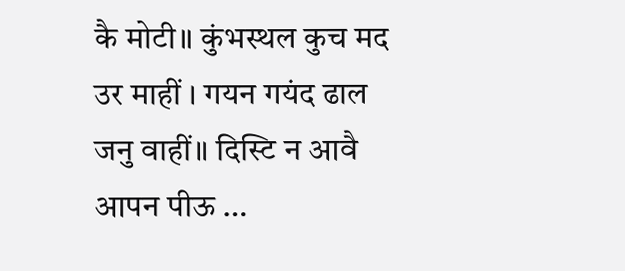कै मोटी॥ कुंभस्थल कुच मद उर माहीं । गयन गयंद ढाल जनु वाहीं॥ दिस्टि न आवै आपन पीऊ …